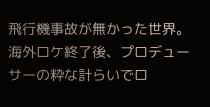飛行機事故が無かった世界。 海外ロケ終了後、プロデューサーの粋な計らいでロ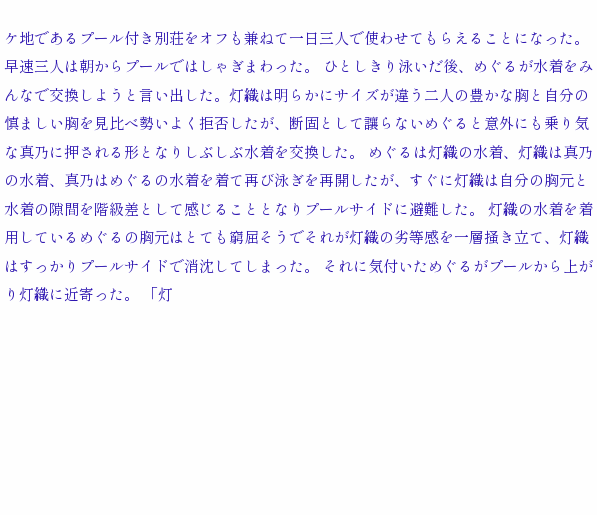ケ地であるプール付き別荘をオフも兼ねて一日三人で使わせてもらえることになった。 早速三人は朝からプールではしゃぎまわった。 ひとしきり泳いだ後、めぐるが水着をみんなで交換しようと言い出した。灯織は明らかにサイズが違う二人の豊かな胸と自分の慎ましい胸を見比べ勢いよく拒否したが、断固として讓らないめぐると意外にも乗り気な真乃に押される形となりしぶしぶ水着を交換した。 めぐるは灯織の水着、灯織は真乃の水着、真乃はめぐるの水着を着て再び泳ぎを再開したが、すぐに灯織は自分の胸元と水着の隙間を階級差として感じることとなりプールサイドに避難した。 灯織の水着を着用しているめぐるの胸元はとても窮屈そうでそれが灯織の劣等感を一層掻き立て、灯織はすっかりプールサイドで消沈してしまった。 それに気付いためぐるがプールから上がり灯織に近寄った。 「灯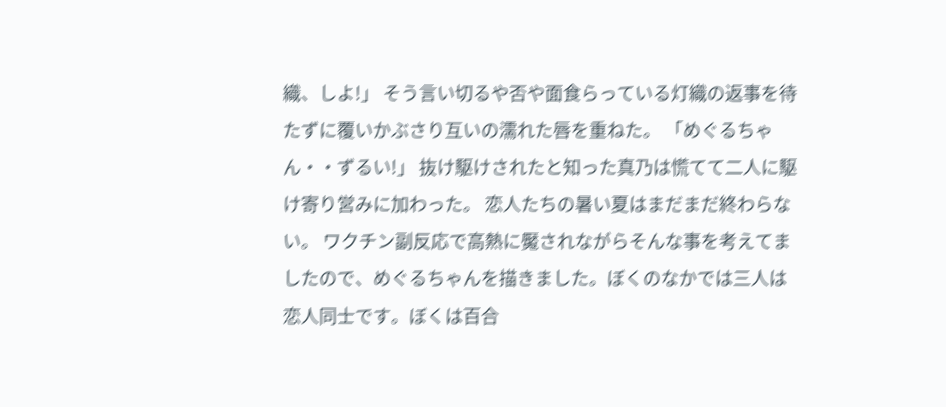織、しよ!」 そう言い切るや否や面食らっている灯織の返事を待たずに覆いかぶさり互いの濡れた唇を重ねた。 「めぐるちゃん・・ずるい!」 抜け駆けされたと知った真乃は慌てて二人に駆け寄り営みに加わった。 恋人たちの暑い夏はまだまだ終わらない。 ワクチン副反応で高熱に魘されながらそんな事を考えてましたので、めぐるちゃんを描きました。ぼくのなかでは三人は恋人同士です。ぼくは百合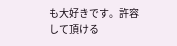も大好きです。許容して頂ける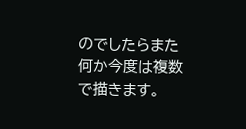のでしたらまた何か今度は複数で描きます。